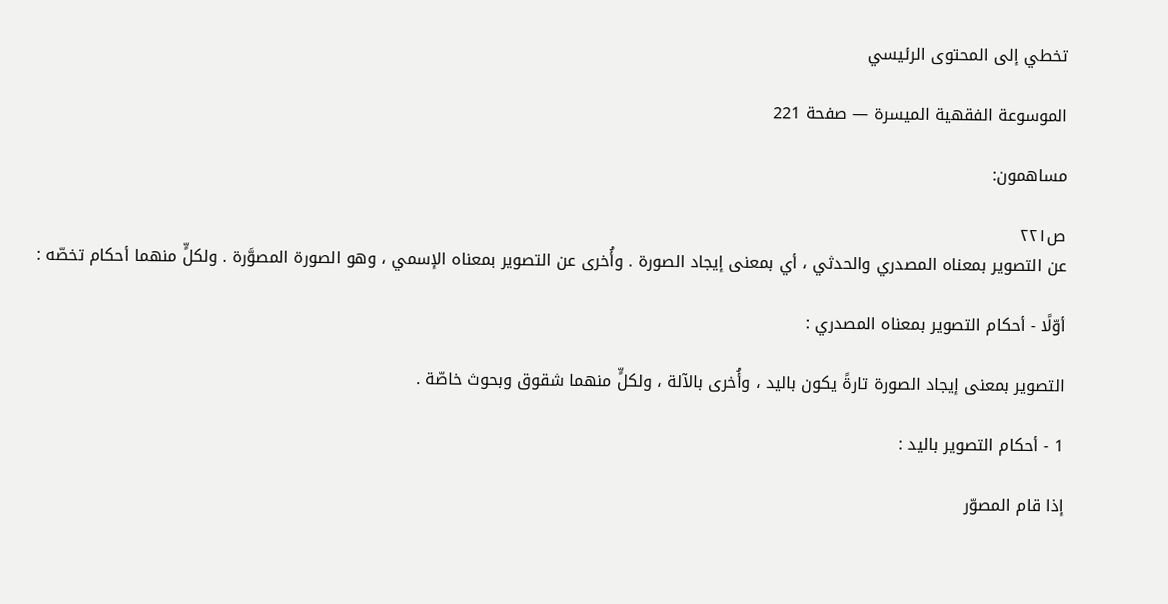تخطي إلى المحتوى الرئيسي

الموسوعة الفقهية الميسرة — صفحة 221

مساهمون:

ص٢٢١
عن التصوير بمعناه المصدري والحدثي ، أي بمعنى إيجاد الصورة . وأُخرى عن التصوير بمعناه الإسمي ، وهو الصورة المصوَّرة . ولكلٍّ منهما أحكام تخصّه :

أوّلًا - أحكام التصوير بمعناه المصدري :

التصوير بمعنى إيجاد الصورة تارةً يكون باليد ، وأُخرى بالآلة ، ولكلٍّ منهما شقوق وبحوث خاصّة .

1 - أحكام التصوير باليد :

إذا قام المصوّر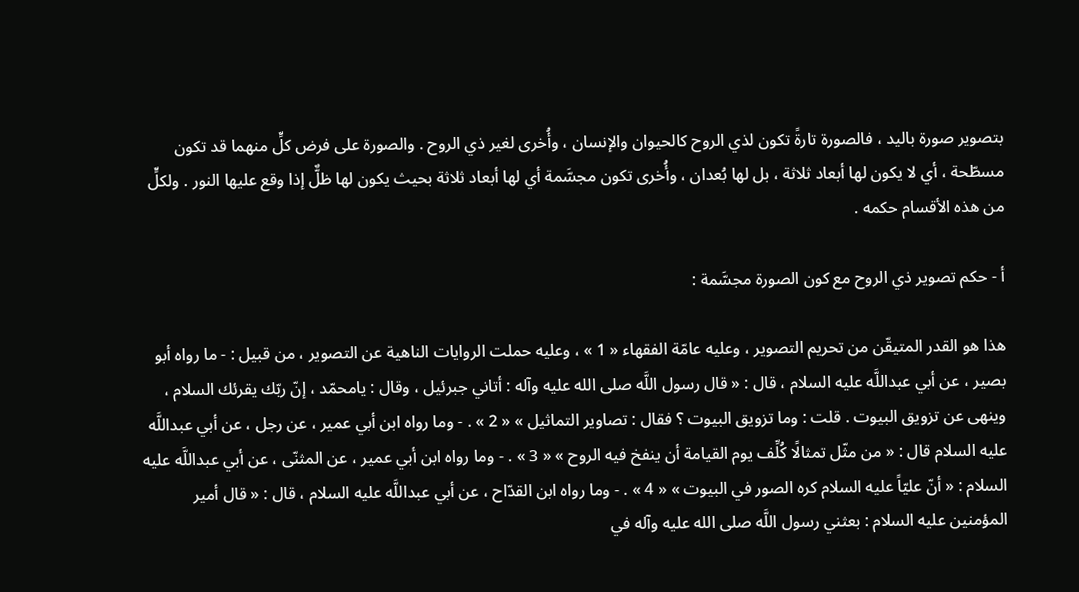بتصوير صورة باليد ، فالصورة تارةً تكون لذي الروح كالحيوان والإنسان ، وأُخرى لغير ذي الروح . والصورة على فرض كلٍّ منهما قد تكون مسطّحة ، أي لا يكون لها أبعاد ثلاثة ، بل لها بُعدان ، وأُخرى تكون مجسَّمة أي لها أبعاد ثلاثة بحيث يكون لها ظلٌّ إذا وقع عليها النور . ولكلٍّ من هذه الأقسام حكمه .

أ - حكم تصوير ذي الروح مع كون الصورة مجسَّمة :

هذا هو القدر المتيقّن من تحريم التصوير ، وعليه عامّة الفقهاء « 1 » ، وعليه حملت الروايات الناهية عن التصوير ، من قبيل : - ما رواه أبو بصير ، عن أبي عبداللَّه عليه السلام ، قال : « قال رسول اللَّه صلى الله عليه وآله : أتاني جبرئيل ، وقال : يامحمّد ، إنّ ربّك يقرئك السلام ، وينهى عن تزويق البيوت . قلت : وما تزويق البيوت ؟ فقال : تصاوير التماثيل » « 2 » . - وما رواه ابن أبي عمير ، عن رجل ، عن أبي عبداللَّه عليه السلام قال : « من مثّل تمثالًا كُلِّف يوم القيامة أن ينفخ فيه الروح » « 3 » . - وما رواه ابن أبي عمير ، عن المثنّى ، عن أبي عبداللَّه عليه السلام : « أنّ عليّاً عليه السلام كره الصور في البيوت » « 4 » . - وما رواه ابن القدّاح ، عن أبي عبداللَّه عليه السلام ، قال : « قال أمير المؤمنين عليه السلام : بعثني رسول اللَّه صلى الله عليه وآله في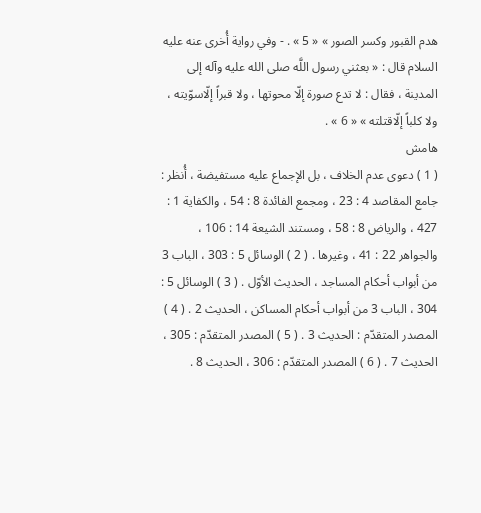هدم القبور وكسر الصور » « 5 » . - وفي رواية أُخرى عنه عليه السلام قال : « بعثني رسول اللَّه صلى الله عليه وآله إلى المدينة ، فقال : لا تدع صورة إلّا محوتها ، ولا قبراً إلّاسوّيته ، ولا كلباً إلّاقتلته » « 6 » .
هامش
( 1 ) دعوى عدم الخلاف ، بل الإجماع عليه مستفيضة ، أُنظر : جامع المقاصد 4 : 23 ، ومجمع الفائدة 8 : 54 ، والكفاية 1 : 427 ، والرياض 8 : 58 ، ومستند الشيعة 14 : 106 ، والجواهر 22 : 41 ، وغيرها . ( 2 ) الوسائل 5 : 303 ، الباب 3 من أبواب أحكام المساجد ، الحديث الأوّل . ( 3 ) الوسائل 5 : 304 ، الباب 3 من أبواب أحكام المساكن ، الحديث 2 . ( 4 ) المصدر المتقدّم : الحديث 3 . ( 5 ) المصدر المتقدّم : 305 ، الحديث 7 . ( 6 ) المصدر المتقدّم : 306 ، الحديث 8 .